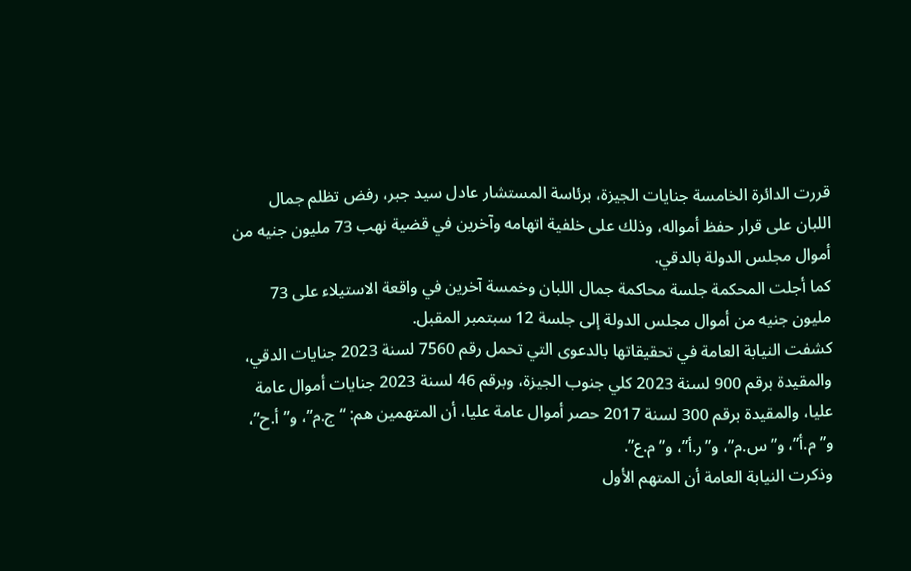قررت الدائرة الخامسة جنايات الجيزة، برئاسة المستشار عادل سيد جبر، رفض تظلم جمال اللبان على قرار حفظ أمواله، وذلك على خلفية اتهامه وآخرين في قضية نهب 73 مليون جنيه من أموال مجلس الدولة بالدقي.
كما أجلت المحكمة جلسة محاكمة جمال اللبان وخمسة آخرين في واقعة الاستيلاء على 73 مليون جنيه من أموال مجلس الدولة إلى جلسة 12 سبتمبر المقبل.
كشفت النيابة العامة في تحقيقاتها بالدعوى التي تحمل رقم 7560 لسنة 2023 جنايات الدقي، والمقيدة برقم 900 لسنة 2023 كلي جنوب الجيزة، وبرقم 46 لسنة 2023 جنايات أموال عامة عليا، والمقيدة برقم 300 لسنة 2017 حصر أموال عامة عليا، أن المتهمين هم: “ج.م”، و”أ.ح”، و”م.أ”، و”س.م”، و”ر.أ”، و”م.ع”.
وذكرت النيابة العامة أن المتهم الأول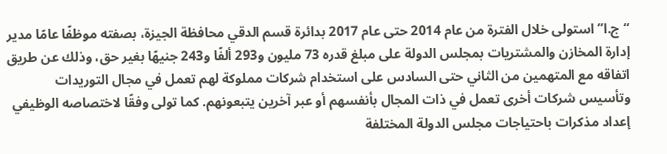“ج.ا” استولى خلال الفترة من عام 2014 حتى عام 2017 بدائرة قسم الدقي محافظة الجيزة، بصفته موظفًا عامًا مدير إدارة المخازن والمشتريات بمجلس الدولة على مبلغ قدره 73 مليون و293 ألفًا و243 جنيهًا بغير حق، وذلك عن طريق اتفاقه مع المتهمين من الثاني حتى السادس على استخدام شركات مملوكة لهم تعمل في مجال التوريدات وتأسيس شركات أخرى تعمل في ذات المجال بأنفسهم أو عبر آخرين يتبعونهم. كما تولى وفقًا لاختصاصه الوظيفي إعداد مذكرات باحتياجات مجلس الدولة المختلفة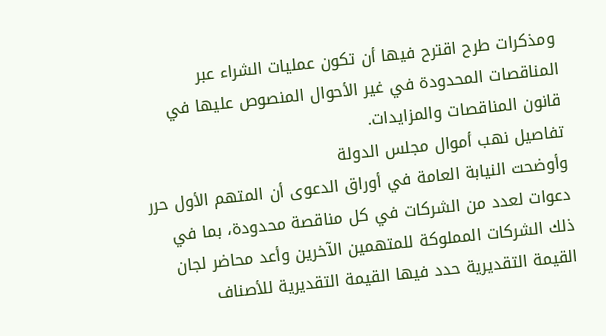ومذكرات طرح اقترح فيها أن تكون عمليات الشراء عبر المناقصات المحدودة في غير الأحوال المنصوص عليها في قانون المناقصات والمزايدات.
تفاصيل نهب أموال مجلس الدولة
وأوضحت النيابة العامة في أوراق الدعوى أن المتهم الأول حرر دعوات لعدد من الشركات في كل مناقصة محدودة، بما في ذلك الشركات المملوكة للمتهمين الآخرين وأعد محاضر لجان القيمة التقديرية حدد فيها القيمة التقديرية للأصناف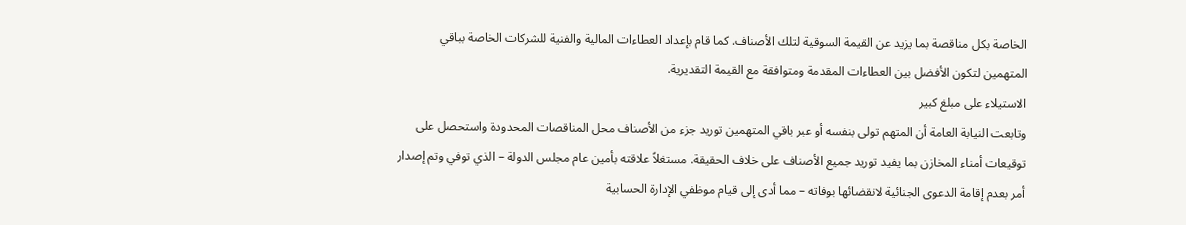الخاصة بكل مناقصة بما يزيد عن القيمة السوقية لتلك الأصناف. كما قام بإعداد العطاءات المالية والفنية للشركات الخاصة بباقي المتهمين لتكون الأفضل بين العطاءات المقدمة ومتوافقة مع القيمة التقديرية.
الاستيلاء على مبلغ كبير
وتابعت النيابة العامة أن المتهم تولى بنفسه أو عبر باقي المتهمين توريد جزء من الأصناف محل المناقصات المحدودة واستحصل على توقيعات أمناء المخازن بما يفيد توريد جميع الأصناف على خلاف الحقيقة. مستغلاً علاقته بأمين عام مجلس الدولة – الذي توفي وتم إصدار أمر بعدم إقامة الدعوى الجنائية لانقضائها بوفاته – مما أدى إلى قيام موظفي الإدارة الحسابية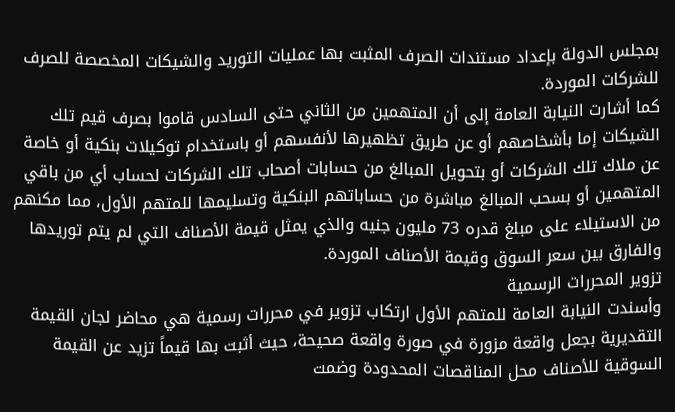بمجلس الدولة بإعداد مستندات الصرف المثبت بها عمليات التوريد والشيكات المخصصة للصرف للشركات الموردة.
كما أشارت النيابة العامة إلى أن المتهمين من الثاني حتى السادس قاموا بصرف قيم تلك الشيكات إما بأشخاصهم أو عن طريق تظهيرها لأنفسهم أو باستخدام توكيلات بنكية أو خاصة عن ملاك تلك الشركات أو بتحويل المبالغ من حسابات أصحاب تلك الشركات لحساب أي من باقي المتهمين أو بسحب المبالغ مباشرة من حساباتهم البنكية وتسليمها للمتهم الأول، مما مكنهم من الاستيلاء على مبلغ قدره 73 مليون جنيه والذي يمثل قيمة الأصناف التي لم يتم توريدها والفارق بين سعر السوق وقيمة الأصناف الموردة.
تزوير المحررات الرسمية
وأسندت النيابة العامة للمتهم الأول ارتكاب تزوير في محررات رسمية هي محاضر لجان القيمة التقديرية بجعل واقعة مزورة في صورة واقعة صحيحة، حيث أثبت بها قيماً تزيد عن القيمة السوقية للأصناف محل المناقصات المحدودة وضمت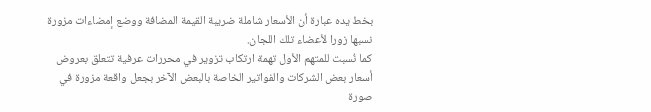بخط يده عبارة أن الأسعار شاملة ضريبة القيمة المضافة ووضع إمضاءات مزورة نسبها زورا لأعضاء تلك اللجان.
كما نُسبت للمتهم الأول تهمة ارتكاب تزوير في محررات عرفية تتعلق بعروض أسعار بعض الشركات والفواتير الخاصة بالبعض الآخر بجعل واقعة مزورة في صورة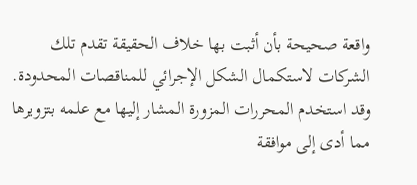واقعة صحيحة بأن أثبت بها خلاف الحقيقة تقدم تلك الشركات لاستكمال الشكل الإجرائي للمناقصات المحدودة. وقد استخدم المحررات المزورة المشار إليها مع علمه بتزويرها مما أدى إلى موافقة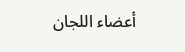أعضاء اللجان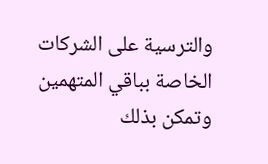والترسية على الشركات الخاصة بباقي المتهمين وتمكن بذلك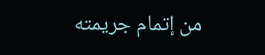من إتمام جريمته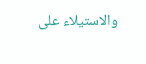والاستيلاء على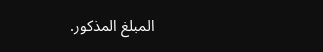المبلغ المذكور.